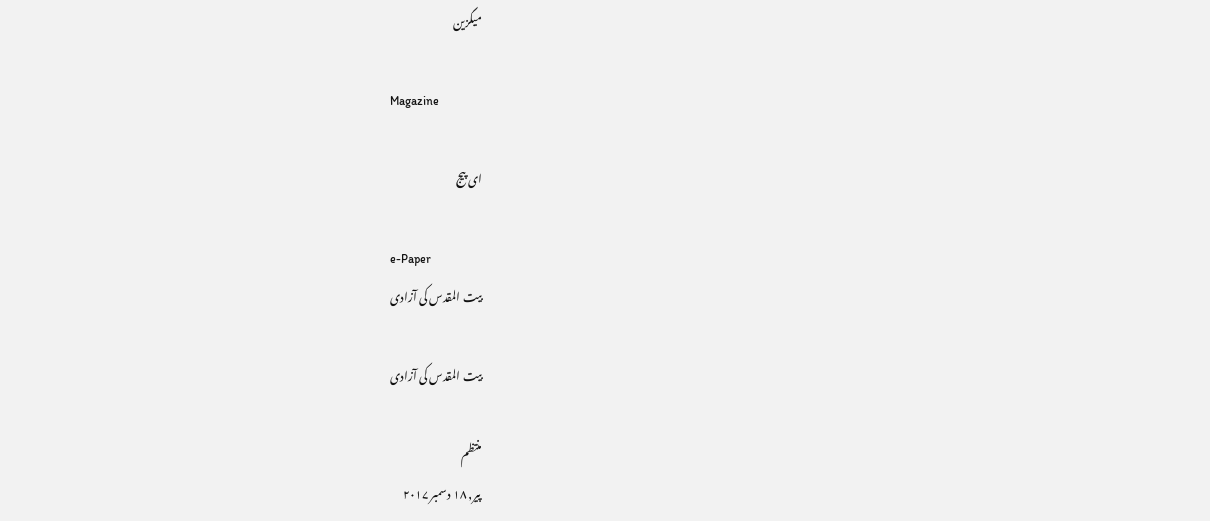میگزین

Magazine

ای پیج

e-Paper
بیت المقدس کی آزادی

بیت المقدس کی آزادی

منتظم
پیر, ۱۸ دسمبر ۲۰۱۷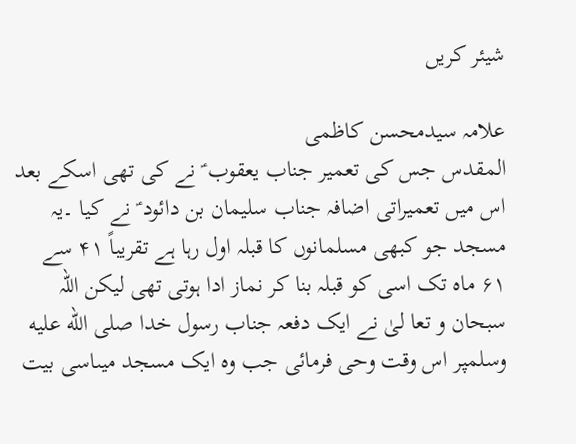شیئر کریں

علامہ سیدمحسن کاظمی
المقدس جس کی تعمیر جناب یعقوب ؑ نے کی تھی اسکے بعد اس میں تعمیراتی اضافہ جناب سلیمان بن دائود ؑ نے کیا ۔یہ مسجد جو کبھی مسلمانوں کا قبلہ اول رہا ہے تقریباً ۴۱ سے ۶۱ ماہ تک اسی کو قبلہ بنا کر نماز ادا ہوتی تھی لیکن اللہ سبحان و تعا لیٰ نے ایک دفعہ جناب رسول خدا صلى الله عليه وسلمپر اس وقت وحی فرمائی جب وہ ایک مسجد میںاسی بیت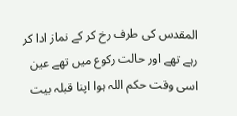المقدس کی طرف رخ کر کے نماز ادا کر رہے تھے اور حالت رکوع میں تھے عین اسی وقت حکم اللہ ہوا اپنا قبلہ بیت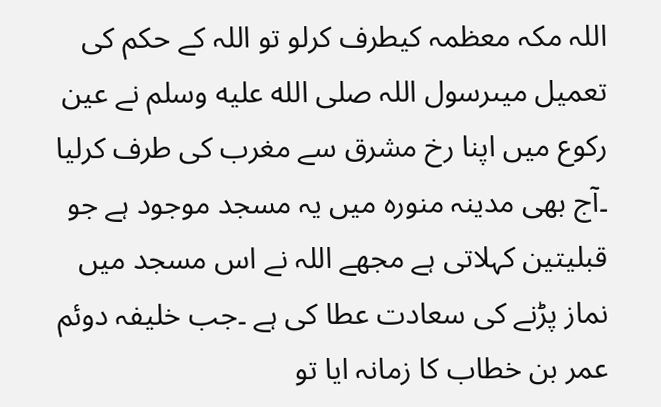اللہ مکہ معظمہ کیطرف کرلو تو اللہ کے حکم کی تعمیل میںرسول اللہ صلى الله عليه وسلم نے عین رکوع میں اپنا رخ مشرق سے مغرب کی طرف کرلیا ۔آج بھی مدینہ منورہ میں یہ مسجد موجود ہے جو قبلیتین کہلاتی ہے مجھے اللہ نے اس مسجد میں نماز پڑنے کی سعادت عطا کی ہے ۔جب خلیفہ دوئم عمر بن خطاب کا زمانہ ایا تو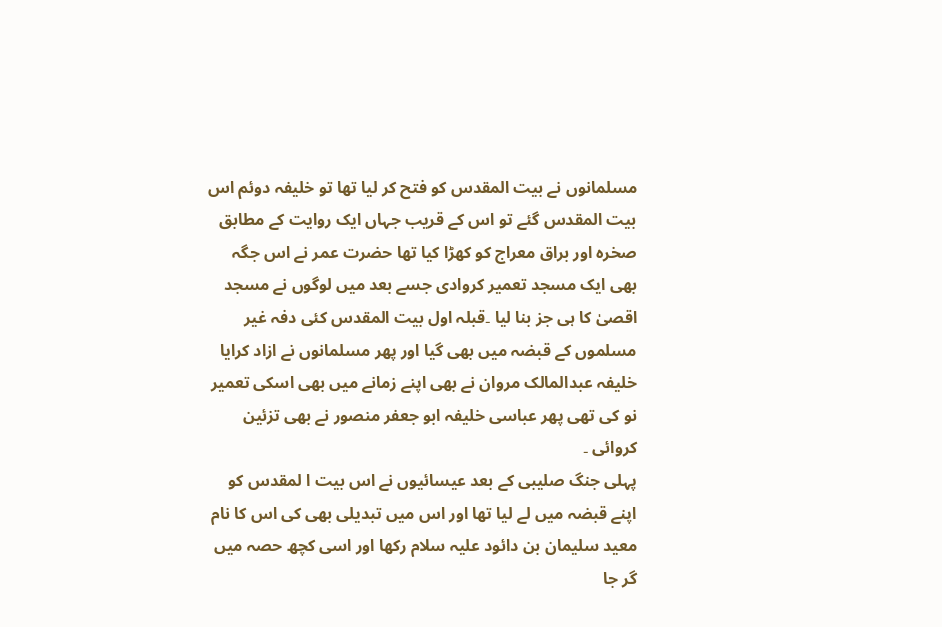مسلمانوں نے بیت المقدس کو فتح کر لیا تھا تو خلیفہ دوئم اس بیت المقدس گئے تو اس کے قریب جہاں ایک روایت کے مطابق صخرہ اور براق معراج کو کھڑا کیا تھا حضرت عمر نے اس جگہ بھی ایک مسجد تعمیر کروادی جسے بعد میں لوگوں نے مسجد اقصیٰ کا ہی جز بنا لیا ۔قبلہ اول بیت المقدس کئی دفہ غیر مسلموں کے قبضہ میں بھی گیا اور پھر مسلمانوں نے ازاد کرایا خلیفہ عبدالمالک مروان نے بھی اپنے زمانے میں بھی اسکی تعمیر نو کی تھی پھر عباسی خلیفہ ابو جعفر منصور نے بھی تزئین کروائی ۔
پہلی جنگ صلیبی کے بعد عیسائیوں نے اس بیت ا لمقدس کو اپنے قبضہ میں لے لیا تھا اور اس میں تبدیلی بھی کی اس کا نام معید سلیمان بن دائود علیہ سلام رکھا اور اسی کچھ حصہ میں گر جا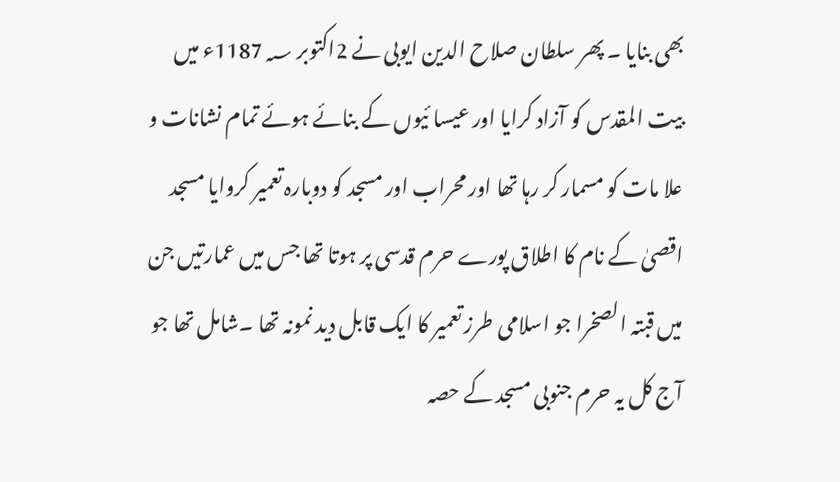بھی بنایا ۔ پھر سلطان صلاح الدین ایوبی نے 2اکتوبر 1187؁ء میں بیت المقدس کو آزاد کرایا اور عیسا ئیوں کے بنائے ہوئے تمام نشانات و علا مات کو مسمار کر رہا تھا اور محراب اور مسجد کو دوبارہ تعمیر کروایا مسجد اقصیٰ کے نام کا اطلاق پورے حرم قدسی پر ہوتا تھا جس میں عمارتیں جن میں قبتہ الصخرا جو اسلامی طرز تعمیر کا ایک قابل دید نمونہ تھا ۔شامل تھا جو آج کل یہ حرم جنوبی مسجد کے حصہ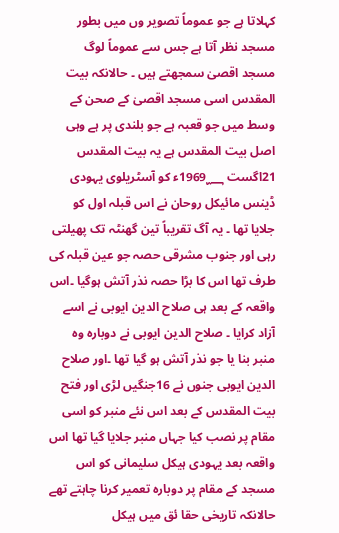کہلاتا ہے جو عموماً تصویر وں میں بطور مسجد نظر آتا ہے جس سے عموماً لوگ مسجد اقصیٰ سمجھتے ہیں ۔ حالانکہ بیت المقدس اسی مسجد اقصیٰ کے صحن کے وسط میں جو قعبہ ہے جو بلندی پر ہے وہی اصل بیت المقدس ہے یہ بیت المقدس 21اگست 1969؁ء کو آسٹریلوی یہودی ڈینس مائیکل روحان نے اس قبلہ اول کو جلایا تھا ۔ یہ آگ تقریباً تین گھنٹہ تک پھیلتی رہی اور جنوب مشرقی حصہ جو عین قبلہ کی طرف تھا اس کا بڑا حصہ نذر آتش ہوگیا ۔اس واقعہ کے بعد ہی صلاح الدین ایوبی نے اسے آزاد کرایا ۔ صلاح الدین ایوبی نے دوبارہ وہ منبر بنا یا جو نذر آتش ہو گیا تھا ۔اور صلاح الدین ایوبی جنوں نے 16جنگیں لڑی اور فتح بیت المقدس کے بعد اس نئے منبر کو اسی مقام پر نصب کیا جہاں منبر جلایا گیا تھا اس واقعہ بعد یہودی ہیکل سلیمانی کو اس مسجد کے مقام پر دوبارہ تعمیر کرنا چاہتے تھے حالانکہ تاریخی حقا ئق میں ہیکل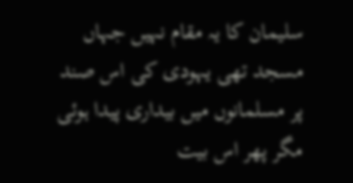سلیمان کا یہ مقام نہیں جہاں مسجد تھی یہودی کی اس صند پر مسلمانوں میں بیداری پیدا ہوئی مگر پھر اس بیت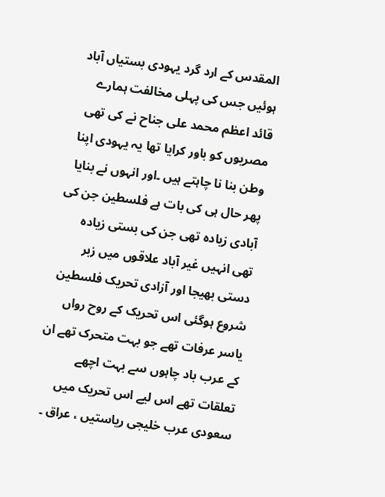المقدس کے ارد گرد یہودی بستیاں آباد ہوئیں جس کی پہلی مخالفت ہمارے قائد اعظم محمد علی جناح نے کی تھی مصریوں کو باور کرایا تھا یہ یہودی اپنا وطن بنا نا چاہتے ہیں ۔اور انہوں نے بنایا پھر حال ہی کی بات ہے فلسطین جن کی آبادی زیادہ تھی جن کی بستی زیادہ تھی انہیں غیر آباد علاقوں میں زبر دستی بھیجا اور آزادی تحریک فلسطین شروع ہوگئی اس تحریک کے روح رواں یاسر عرفات تھے جو بہت متحرک تھے ان کے عرب باد چاہوں سے بہت اچھے تعلقات تھے اس لیے اس تحریک میں سعودی عرب خلیجی ریاستیں ، عراق ۔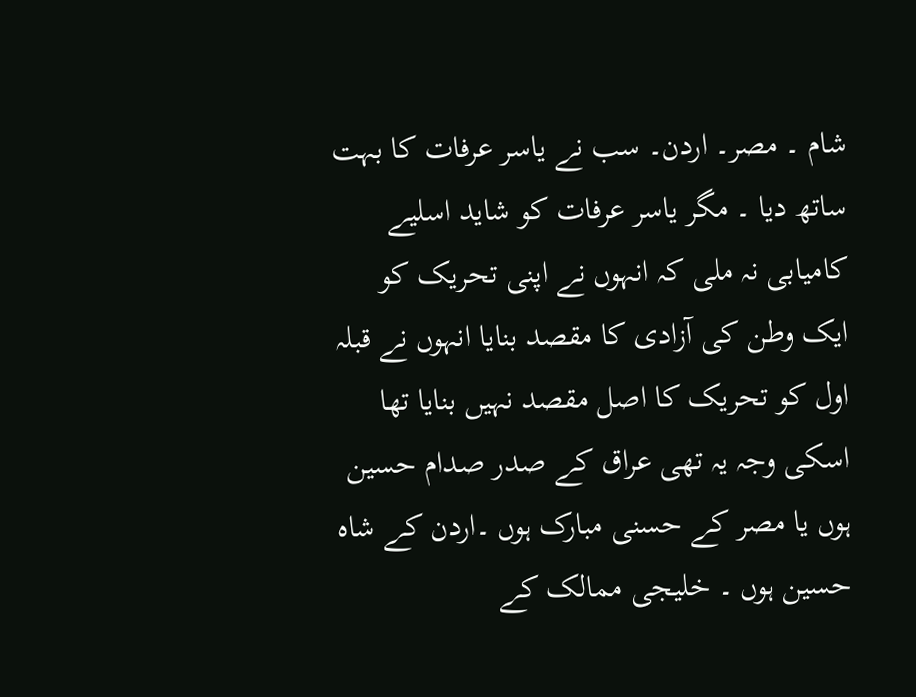شام ۔ مصر۔ اردن۔ سب نے یاسر عرفات کا بہت ساتھ دیا ۔ مگر یاسر عرفات کو شاید اسلیے کامیابی نہ ملی کہ انہوں نے اپنی تحریک کو ایک وطن کی آزادی کا مقصد بنایا انہوں نے قبلہ اول کو تحریک کا اصل مقصد نہیں بنایا تھا اسکی وجہ یہ تھی عراق کے صدر صدام حسین ہوں یا مصر کے حسنی مبارک ہوں ۔اردن کے شاہ حسین ہوں ۔ خلیجی ممالک کے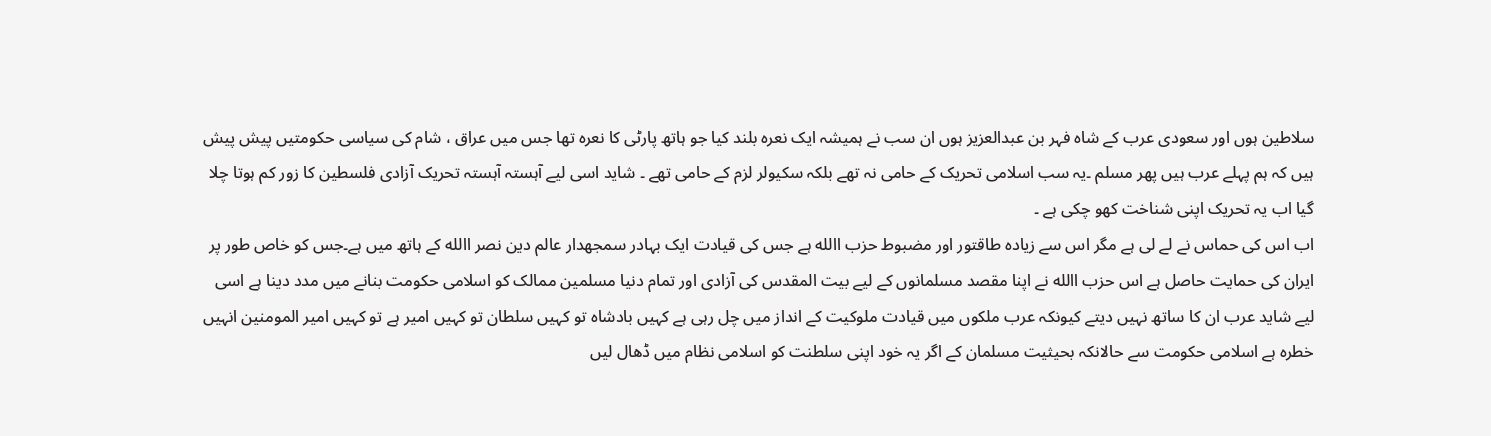سلاطین ہوں اور سعودی عرب کے شاہ فہر بن عبدالعزیز ہوں ان سب نے ہمیشہ ایک نعرہ بلند کیا جو ہاتھ پارٹی کا نعرہ تھا جس میں عراق ، شام کی سیاسی حکومتیں پیش پیش ہیں کہ ہم پہلے عرب ہیں پھر مسلم ۔یہ سب اسلامی تحریک کے حامی نہ تھے بلکہ سکیولر لزم کے حامی تھے ۔ شاید اسی لیے آہستہ آہستہ تحریک آزادی فلسطین کا زور کم ہوتا چلا گیا اب یہ تحریک اپنی شناخت کھو چکی ہے ۔
اب اس کی حماس نے لے لی ہے مگر اس سے زیادہ طاقتور اور مضبوط حزب االله ہے جس کی قیادت ایک بہادر سمجھدار عالم دین نصر االله کے ہاتھ میں ہے۔جس کو خاص طور پر ایران کی حمایت حاصل ہے اس حزب االله نے اپنا مقصد مسلمانوں کے لیے بیت المقدس کی آزادی اور تمام دنیا مسلمین ممالک کو اسلامی حکومت بنانے میں مدد دینا ہے اسی لیے شاید عرب ان کا ساتھ نہیں دیتے کیونکہ عرب ملکوں میں قیادت ملوکیت کے انداز میں چل رہی ہے کہیں بادشاہ تو کہیں سلطان تو کہیں امیر ہے تو کہیں امیر المومنین انہیں خطرہ ہے اسلامی حکومت سے حالانکہ بحیثیت مسلمان کے اگر یہ خود اپنی سلطنت کو اسلامی نظام میں ڈھال لیں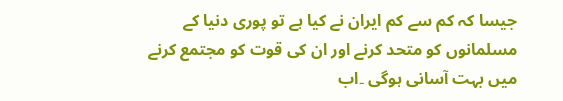جیسا کہ کم سے کم ایران نے کیا ہے تو پوری دنیا کے مسلمانوں کو متحد کرنے اور ان کی قوت کو مجتمع کرنے میں بہت آسانی ہوگی ۔اب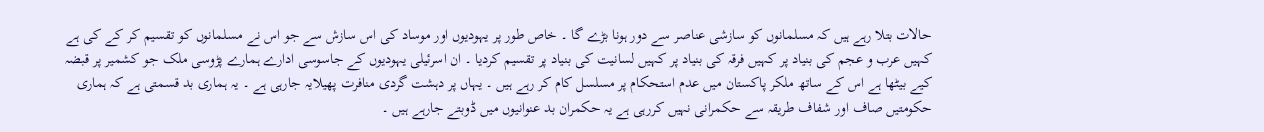حالات بتلا رہے ہیں کہ مسلمانوں کو سازشی عناصر سے دور ہونا بڑے گا ۔ خاص طور پر یہودیوں اور موساد کی اس سازش سے جو اس نے مسلمانوں کو تقسیم کر کے کی ہے کہیں عرب و عجم کی بنیاد پر کہیں فرقہ کی بنیاد پر کہیں لسانیت کی بنیاد پر تقسیم کردیا ۔ ان اسرئیلی یہودیوں کے جاسوسی ادارے ہمارے پڑوسی ملک جو کشمیر پر قبضہ کیے بیٹھا ہے اس کے ساتھ ملکر پاکستان میں عدم استحکام پر مسلسل کام کر رہے ہیں ۔ یہاں پر دہشت گردی منافرت پھیلایہ جارہی ہے ۔ یہ ہماری بد قسمتی ہے کہ ہماری حکومتیں صاف اور شفاف طریقہ سے حکمرانی نہیں کررہی ہے یہ حکمران بد عنوانیوں میں ڈوبتے جارہے ہیں ۔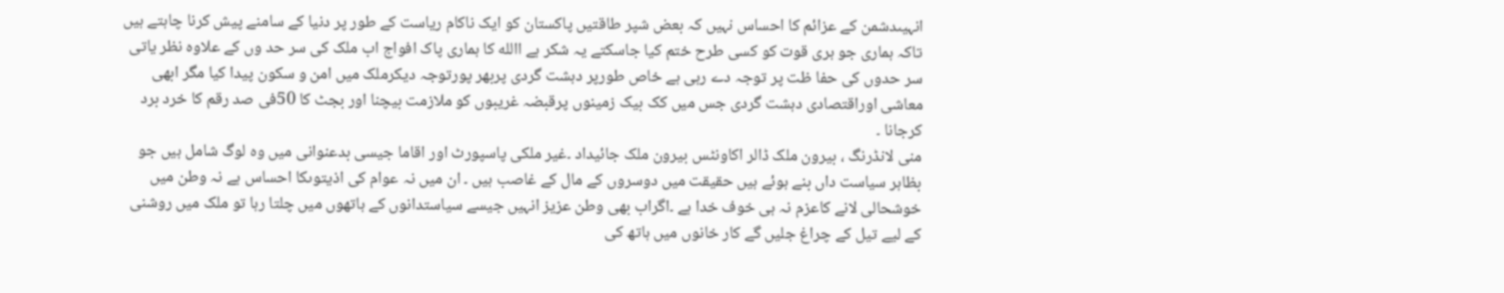انہیںدشمن کے عزائم کا احساس نہیں کہ بعض شپر طاقتیں پاکستان کو ایک ناکام ریاست کے طور پر دنیا کے سامنے پیش کرنا چاہتے ہیں تاکہ ہماری جو ہری قوت کو کسی طرح ختم کیا جاسکتے یہ شکر ہے االله کا ہماری پاک افواج اب ملک کی سر حد وں کے علاوہ نظر یاتی سر حدوں کی حفا ظت پر توجہ دے رہی ہے خاص طورپر دہشت گردی پربھر پورتوجہ دیکرملک میں امن و سکون پیدا کیا مگر ابھی معاشی اوراقتصادی دہشت گردی جس میں کک بیک زمینوں پرقبضہ غریبوں کو ملازمت بیچنا اور بجٹ کا 50فی صد رقم کا خرد برد کرجانا ۔
منی لانڈرنگ ، بیرون ملک ڈالر اکاونٹس بیرون ملک جائیداد ۔غیر ملکی پاسپورٹ اور اقاما جیسی بدعنوانی میں وہ لوگ شامل ہیں جو بظاہر سیاست داں بنے ہوئے ہیں حقیقت میں دوسروں کے مال کے غاصب ہیں ۔ ان میں نہ عوام کی اذیتوںکا احساس ہے نہ وطن میں خوشحالی لانے کاعزم نہ ہی خوف خدا ہے ۔اگراب بھی وطن عزیز انہیں جیسے سیاستدانوں کے ہاتھوں میں چلتا رہا تو ملک میں روشنی کے لیے تیل کے چراغ جلیں گے کار خانوں میں ہاتھ کی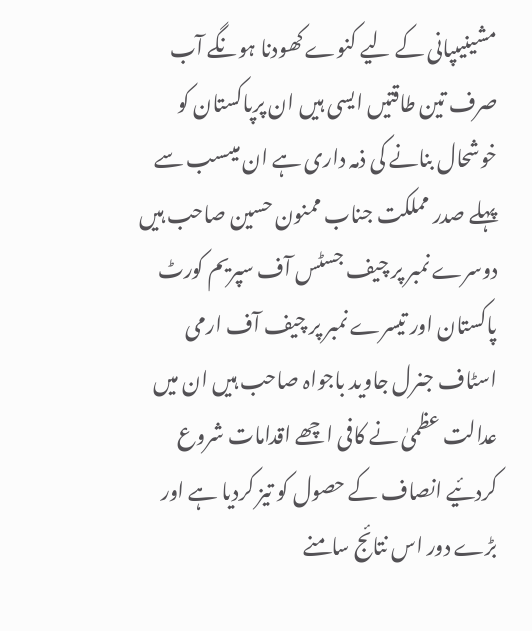مشینیںپانی کے لیے کنوے کھودنا ہونگے آب صرف تین طاقتیں ایسی ہیں ان پرپاکستان کو خوشحال بنانے کی ذمہ داری ہے ان میںسب سے پہلے صدر مملکت جناب ممنون حسین صاحب ہیں دوسرے نمبر پر چیف جسٹس آف سپریم کورٹ پاکستان اور تیسرے نمبر پر چیف آف ارمی اسٹاف جنرل جاوید باجواہ صاحب ہیں ان میں عدالت عظمیٰ نے کافی اچھے اقدامات شروع کردئیے انصاف کے حصول کو تیز کردیا ہے اور بڑے دور اس نتائج سامنے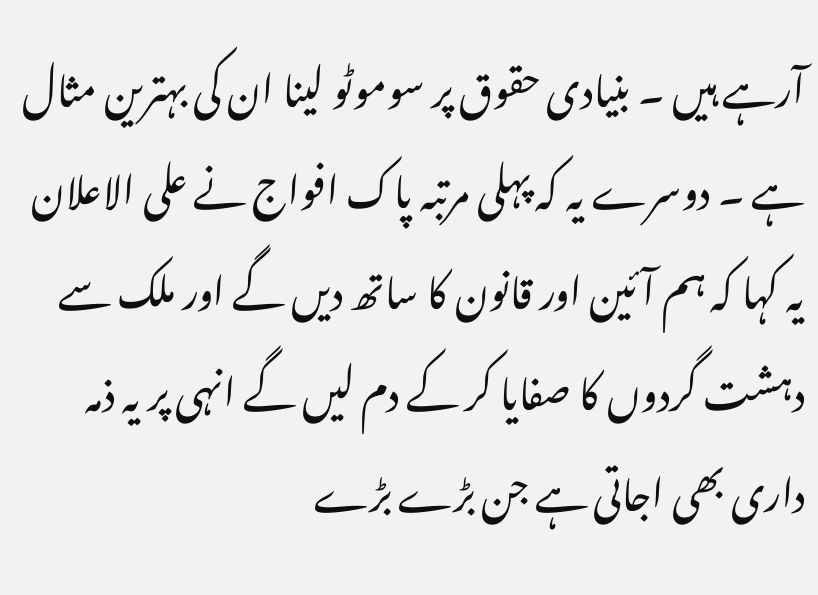آرہے ہیں ۔ بنیادی حقوق پر سوموٹو لینا ان کی بہترین مثال ہے ۔ دوسرے یہ کہ پہلی مرتبہ پاک افواج نے علی الاعلان یہ کہا کہ ہم آئین اور قانون کا ساتھ دیں گے اور ملک سے دہشت گردوں کا صفایا کر کے دم لیں گے انہی پر یہ ذمہ داری بھی اجاتی ہے جن بڑے بڑے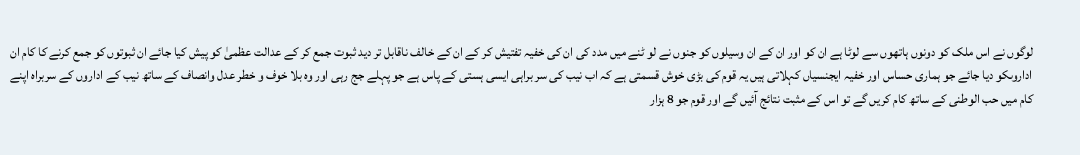لوگوں نے اس ملک کو دونوں ہاتھوں سے لوٹا ہے ان کو اور ان کے ان وسیلوں کو جنوں نے لو ٹنے میں مدد کی ان کی خفیہ تفتیش کر کے ان کے خالف ناقابل تر دید ثبوت جمع کر کے عدالت عظمیٰ کو پیش کیا جائے ان ثبوتوں کو جمع کرنے کا کام ان اداروںکو دیا جائے جو ہماری حساس اور خفیہ ایجنسیاں کہلاتی ہیں یہ قوم کی بڑی خوش قسمتی ہے کہ اب نیب کی سر براہی ایسی ہستی کے پاس ہے جو پہلے جج رہی اور وہ بلا خوف و خطر عدل وانصاف کے ساتھ نیب کے اداروں کے سربراہ اپنے کام میں حب الوطنی کے ساتھ کام کریں گے تو اس کے مثبت نتائج آئیں گے اور قوم جو 8 ہزار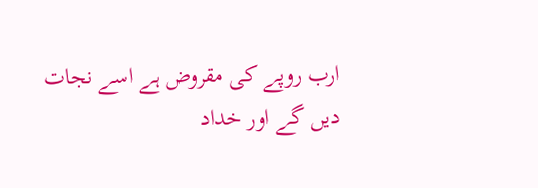ارب روپے کی مقروض ہے اسے نجات دیں گے اور خداد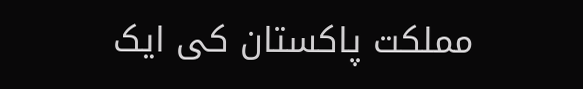مملکت پاکستان کی ایک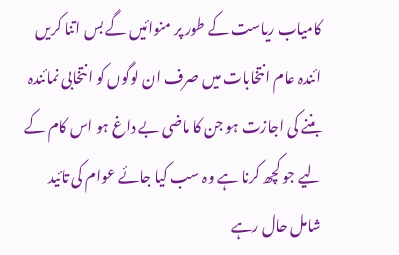کامیاب ریاست کے طور پر منوائیں گے بس اتنا کریں ائندہ عام انتخابات میں صرف ان لوگوں کو انتخابی نمائندہ بننے کی اجازت ہو جن کا ماضی بے داغ ہو اس کام کے لیے جو کچھ کرنا ہے وہ سب کیا جائے عوام کی تائید شامل حال رہے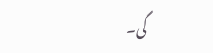گی۔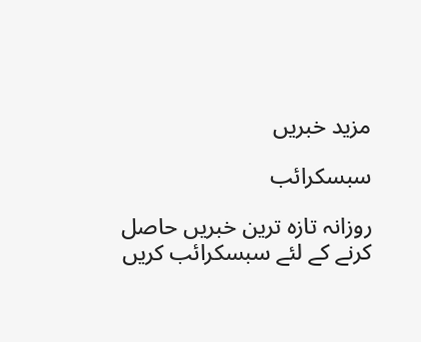مزید خبریں

سبسکرائب

روزانہ تازہ ترین خبریں حاصل کرنے کے لئے سبسکرائب کریں